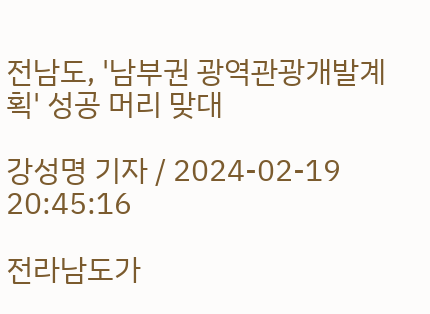전남도, '남부권 광역관광개발계획' 성공 머리 맞대

강성명 기자 / 2024-02-19 20:45:16

전라남도가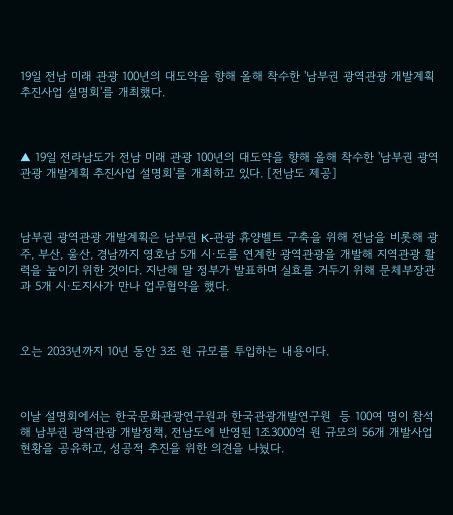19일 전남 미래 관광 100년의 대도약을 향해 올해 착수한 '남부권 광역관광 개발계획 추진사업 설명회'를 개최했다.



▲ 19일 전라남도가 전남 미래 관광 100년의 대도약을 향해 올해 착수한 '남부권 광역관광 개발계획 추진사업 설명회'를 개최하고 있다. [전남도 제공]



남부권 광역관광 개발계획은 남부권 K-관광 휴양벨트 구축을 위해 전남을 비롯해 광주, 부산, 울산, 경남까지 영호남 5개 시·도를 연계한 광역관광을 개발해 지역관광 활력을 높이기 위한 것이다. 지난해 말 정부가 발표하며 실효를 거두기 위해 문체부장관과 5개 시·도지사가 만나 업무협약을 했다.



오는 2033년까지 10년 동안 3조 원 규모를 투입하는 내용이다.



이날 설명회에서는 한국문화관광연구원과 한국관광개발연구원  등 100여 명이 참석해 남부권 광역관광 개발정책, 전남도에 반영된 1조3000억 원 규모의 56개 개발사업 현황을 공유하고, 성공적 추진을 위한 의견을 나눴다.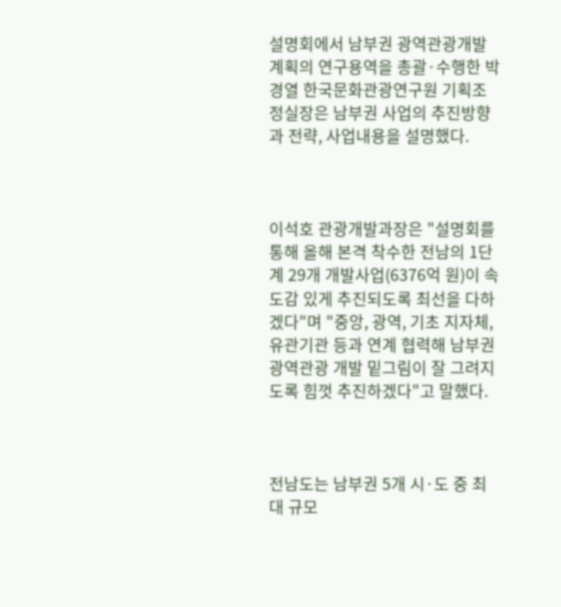설명회에서 남부권 광역관광개발계획의 연구용역을 총괄·수행한 박경열 한국문화관광연구원 기획조정실장은 남부권 사업의 추진방향과 전략, 사업내용을 설명했다.



이석호 관광개발과장은 "설명회를 통해 올해 본격 착수한 전남의 1단계 29개 개발사업(6376억 원)이 속도감 있게 추진되도록 최선을 다하겠다"며 "중앙, 광역, 기초 지자체, 유관기관 등과 연계 협력해 남부권 광역관광 개발 밑그림이 잘 그려지도록 힘껏 추진하겠다"고 말했다.



전남도는 남부권 5개 시·도 중 최대 규모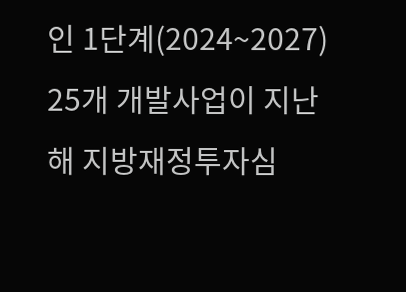인 1단계(2024~2027) 25개 개발사업이 지난해 지방재정투자심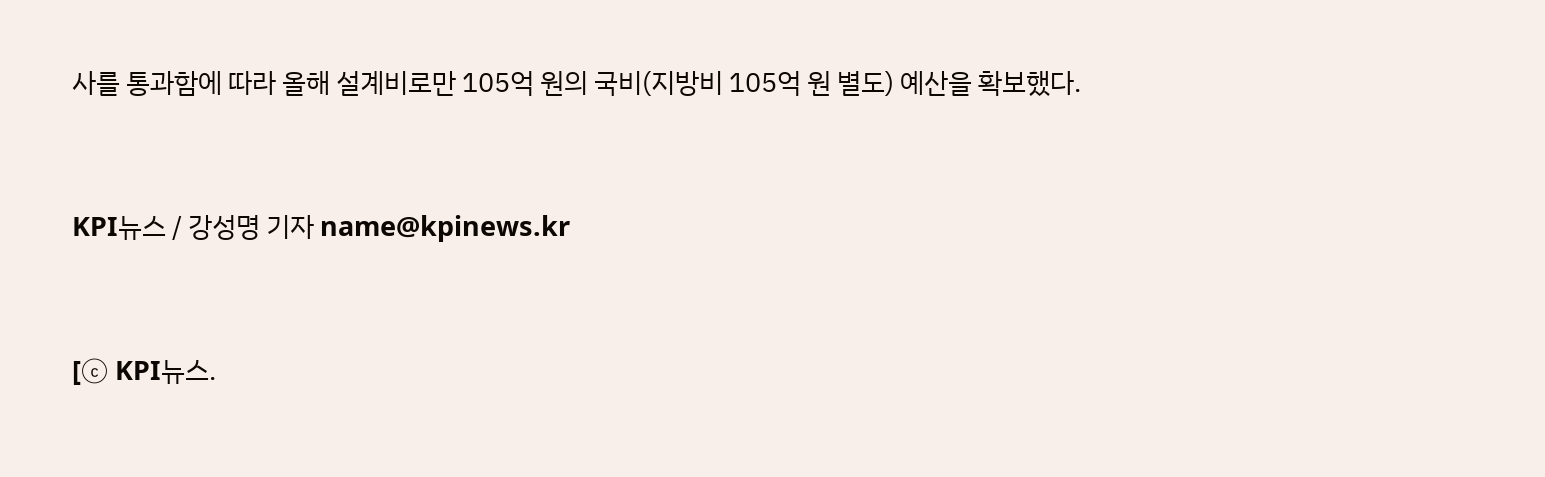사를 통과함에 따라 올해 설계비로만 105억 원의 국비(지방비 105억 원 별도) 예산을 확보했다.



KPI뉴스 / 강성명 기자 name@kpinews.kr



[ⓒ KPI뉴스.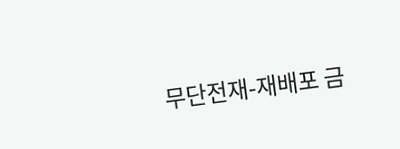무단전재-재배포 금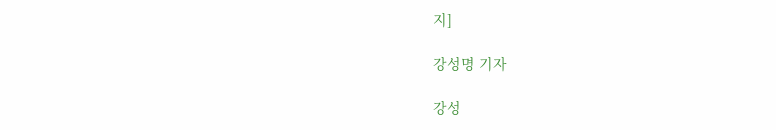지]

강성명 기자

강성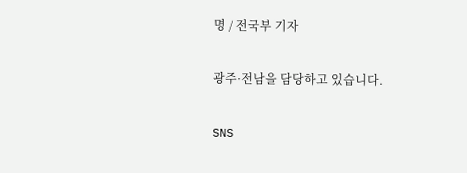명 / 전국부 기자

광주·전남을 담당하고 있습니다.

SNS